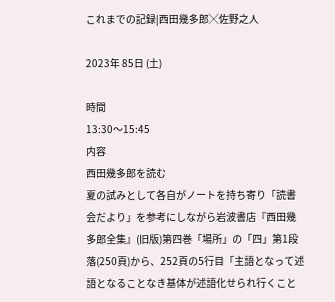これまでの記録|西田幾多郎╳佐野之人

2023年 85日 (土)

時間
13:30〜15:45
内容
西田幾多郎を読む
夏の試みとして各自がノートを持ち寄り「読書会だより」を参考にしながら岩波書店『西田幾多郎全集』(旧版)第四巻「場所」の「四」第1段落(250頁)から、252頁の5行目「主語となって述語となることなき基体が述語化せられ行くこと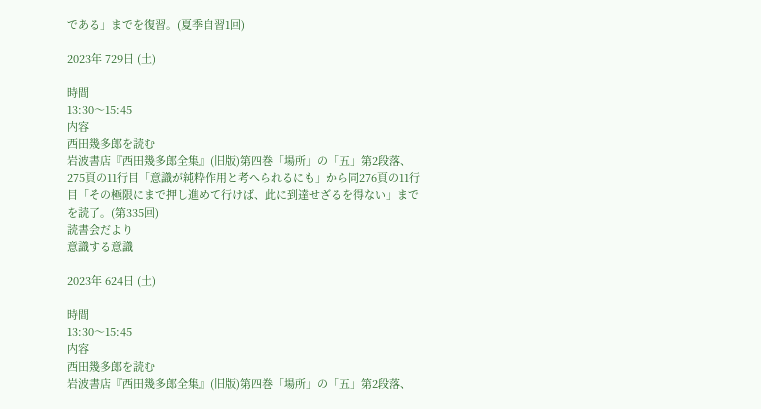である」までを復習。(夏季自習1回)

2023年 729日 (土)

時間
13:30〜15:45
内容
西田幾多郎を読む
岩波書店『西田幾多郎全集』(旧版)第四巻「場所」の「五」第2段落、275頁の11行目「意識が純粋作用と考へられるにも」から同276頁の11行目「その極限にまで押し進めて行けば、此に到達せざるを得ない」までを読了。(第335回)
読書会だより
意識する意識

2023年 624日 (土)

時間
13:30〜15:45
内容
西田幾多郎を読む
岩波書店『西田幾多郎全集』(旧版)第四巻「場所」の「五」第2段落、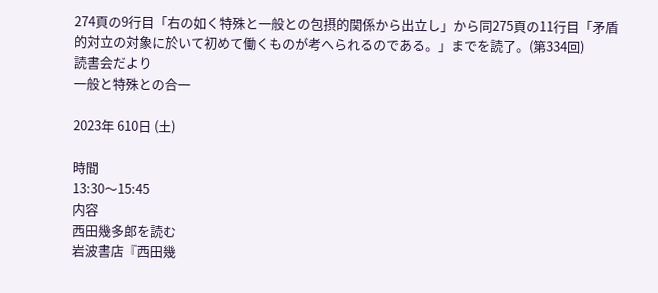274頁の9行目「右の如く特殊と一般との包摂的関係から出立し」から同275頁の11行目「矛盾的対立の対象に於いて初めて働くものが考へられるのである。」までを読了。(第334回)
読書会だより
一般と特殊との合一

2023年 610日 (土)

時間
13:30〜15:45
内容
西田幾多郎を読む
岩波書店『西田幾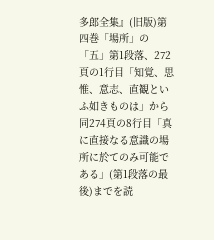多郎全集』(旧版)第四巻「場所」の「五」第1段落、272頁の1行目「知覚、思惟、意志、直観といふ如きものは」から同274頁の8行目「真に直接なる意識の場所に於てのみ可能である」(第1段落の最後)までを読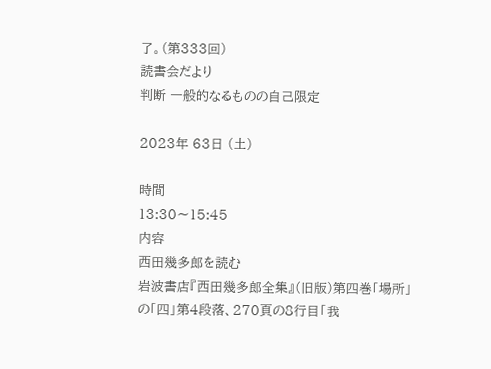了。(第333回)
読書会だより
判断 一般的なるものの自己限定

2023年 63日 (土)

時間
13:30〜15:45
内容
西田幾多郎を読む
岩波書店『西田幾多郎全集』(旧版)第四巻「場所」の「四」第4段落、270頁の8行目「我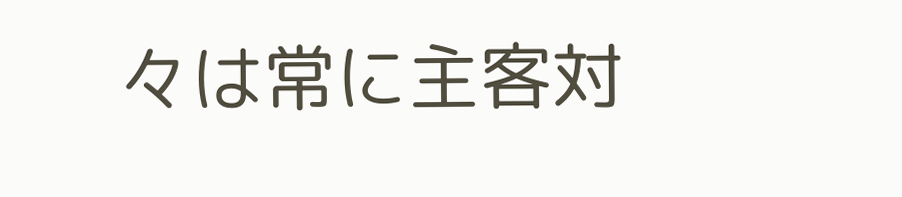々は常に主客対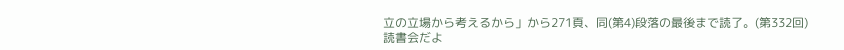立の立場から考えるから」から271頁、同(第4)段落の最後まで読了。(第332回)
読書会だよ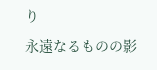り
永遠なるものの影